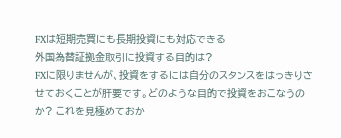FXは短期売買にも長期投資にも対応できる
外国為替証拠金取引に投資する目的は?
FXに限りませんが、投資をするには自分のスタンスをはっきりさせておくことが肝要です。どのような目的で投資をおこなうのか? これを見極めておか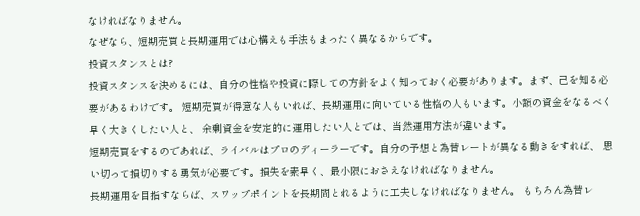なければなりません。
なぜなら、短期売買と長期運用では心構えも手法もまったく異なるからです。
投資スタンスとは?
投資スタンスを決めるには、自分の性格や投資に際しての方針をよく知っておく必要があります。まず、己を知る必要があるわけです。 短期売買が得意な人もいれば、長期運用に向いている性格の人もいます。小額の資金をなるべく早く大きくしたい人と、 余剰資金を安定的に運用したい人とでは、当然運用方法が違います。
短期売買をするのであれば、ライバルはプロのディーラーです。自分の予想と為替レートが異なる動きをすれば、 思い切って損切りする勇気が必要です。損失を素早く、最小限におさえなければなりません。
長期運用を目指すならば、スワップポイントを長期間とれるように工夫しなければなりません。 もちろん為替レ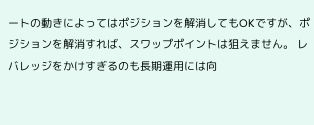ートの動きによってはポジションを解消してもOKですが、ポジションを解消すれば、スワップポイントは狙えません。 レバレッジをかけすぎるのも長期運用には向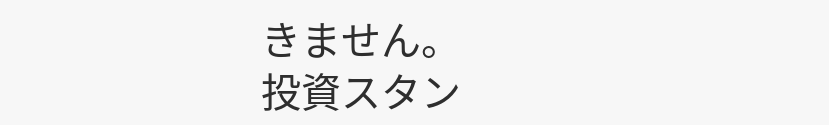きません。
投資スタン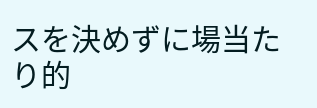スを決めずに場当たり的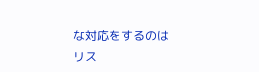な対応をするのはリス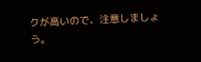クが高いので、注意しましょう。